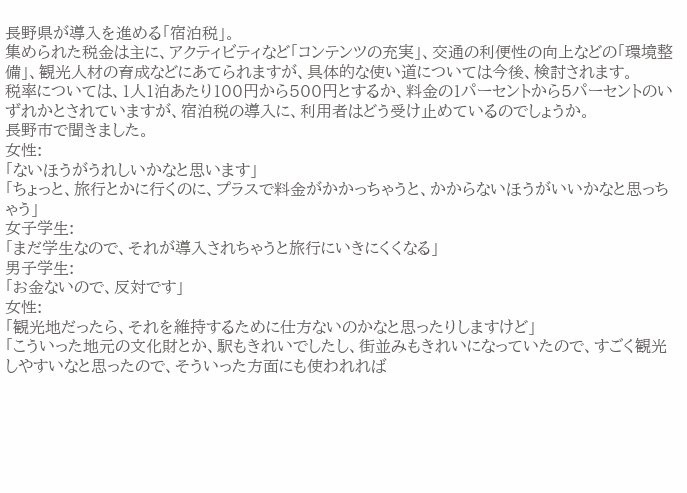長野県が導入を進める「宿泊税」。
集められた税金は主に、アクティビティなど「コンテンツの充実」、交通の利便性の向上などの「環境整備」、観光人材の育成などにあてられますが、具体的な使い道については今後、検討されます。
税率については、1人1泊あたり100円から500円とするか、料金の1パーセントから5パーセントのいずれかとされていますが、宿泊税の導入に、利用者はどう受け止めているのでしょうか。
長野市で聞きました。
女性:
「ないほうがうれしいかなと思います」
「ちょっと、旅行とかに行くのに、プラスで料金がかかっちゃうと、かからないほうがいいかなと思っちゃう」
女子学生:
「まだ学生なので、それが導入されちゃうと旅行にいきにくくなる」
男子学生:
「お金ないので、反対です」
女性:
「観光地だったら、それを維持するために仕方ないのかなと思ったりしますけど」
「こういった地元の文化財とか、駅もきれいでしたし、街並みもきれいになっていたので、すごく観光しやすいなと思ったので、そういった方面にも使われれば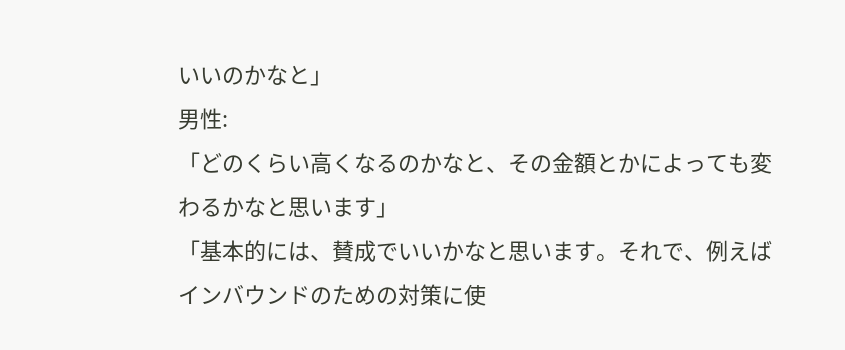いいのかなと」
男性:
「どのくらい高くなるのかなと、その金額とかによっても変わるかなと思います」
「基本的には、賛成でいいかなと思います。それで、例えばインバウンドのための対策に使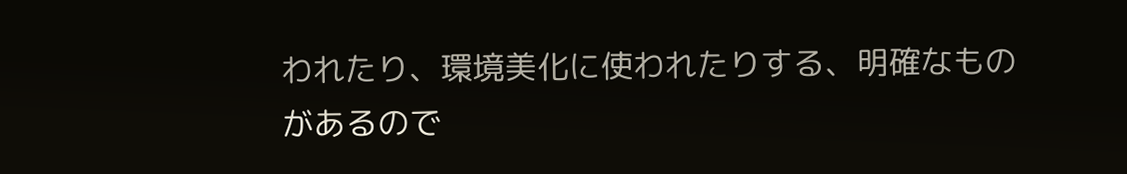われたり、環境美化に使われたりする、明確なものがあるので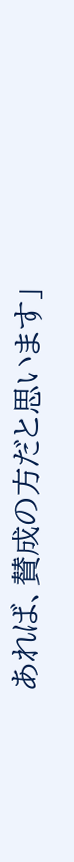あれば、賛成の方だと思います」